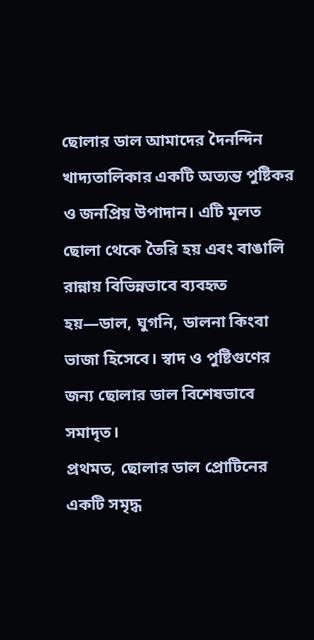ছোলার ডাল আমাদের দৈনন্দিন খাদ্যতালিকার একটি অত্যন্ত পুষ্টিকর ও জনপ্রিয় উপাদান। এটি মূলত ছোলা থেকে তৈরি হয় এবং বাঙালি রান্নায় বিভিন্নভাবে ব্যবহৃত হয়—ডাল, ঘুগনি, ডালনা কিংবা ভাজা হিসেবে। স্বাদ ও পুষ্টিগুণের জন্য ছোলার ডাল বিশেষভাবে সমাদৃত।
প্রথমত, ছোলার ডাল প্রোটিনের একটি সমৃদ্ধ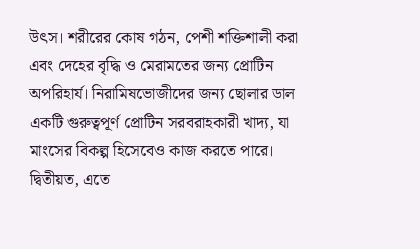উৎস। শরীরের কোষ গঠন, পেশী শক্তিশালী করা এবং দেহের বৃদ্ধি ও মেরামতের জন্য প্রোটিন অপরিহার্য। নিরামিষভোজীদের জন্য ছোলার ডাল একটি গুরুত্বপূর্ণ প্রোটিন সরবরাহকারী খাদ্য, যা মাংসের বিকল্প হিসেবেও কাজ করতে পারে।
দ্বিতীয়ত, এতে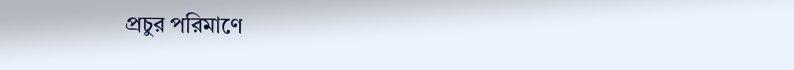প্রচুর পরিমাণে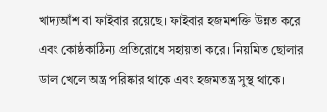খাদ্যআঁশ বা ফাইবার রয়েছে। ফাইবার হজমশক্তি উন্নত করে এবং কোষ্ঠকাঠিন্য প্রতিরোধে সহায়তা করে। নিয়মিত ছোলার ডাল খেলে অন্ত্র পরিষ্কার থাকে এবং হজমতন্ত্র সুস্থ থাকে।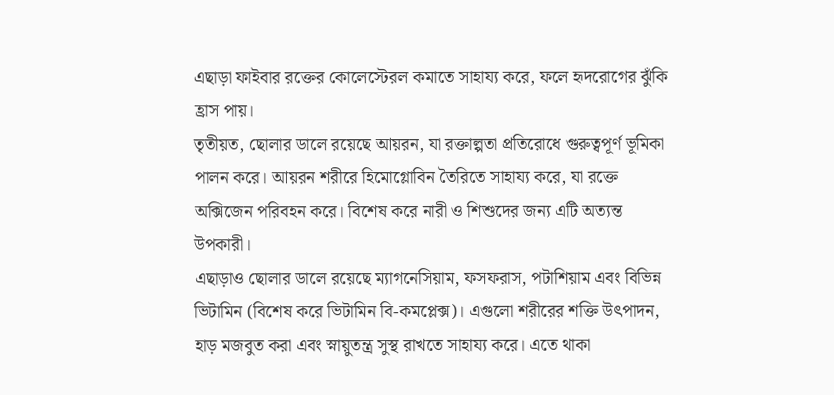এছাড়া ফাইবার রক্তের কোলেস্টেরল কমাতে সাহায্য করে, ফলে হৃদরোগের ঝুঁকি হ্রাস পায়।
তৃতীয়ত, ছোলার ডালে রয়েছে আয়রন, যা রক্তাল্পতা প্রতিরোধে গুরুত্বপূর্ণ ভূমিকা পালন করে। আয়রন শরীরে হিমোগ্লোবিন তৈরিতে সাহায্য করে, যা রক্তে অক্সিজেন পরিবহন করে। বিশেষ করে নারী ও শিশুদের জন্য এটি অত্যন্ত উপকারী।
এছাড়াও ছোলার ডালে রয়েছে ম্যাগনেসিয়াম, ফসফরাস, পটাশিয়াম এবং বিভিন্ন ভিটামিন (বিশেষ করে ভিটামিন বি-কমপ্লেক্স)। এগুলো শরীরের শক্তি উৎপাদন, হাড় মজবুত করা এবং স্নায়ুতন্ত্র সুস্থ রাখতে সাহায্য করে। এতে থাকা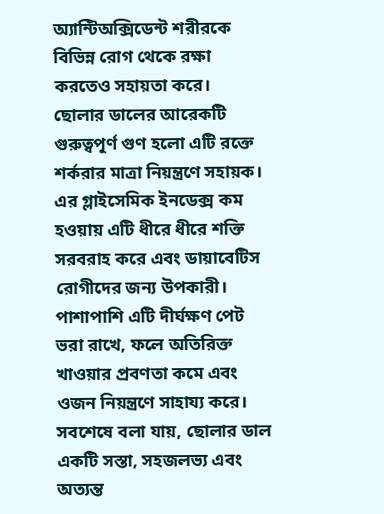অ্যান্টিঅক্সিডেন্ট শরীরকে বিভিন্ন রোগ থেকে রক্ষা করতেও সহায়তা করে।
ছোলার ডালের আরেকটি গুরুত্বপূর্ণ গুণ হলো এটি রক্তে শর্করার মাত্রা নিয়ন্ত্রণে সহায়ক। এর গ্লাইসেমিক ইনডেক্স কম হওয়ায় এটি ধীরে ধীরে শক্তি সরবরাহ করে এবং ডায়াবেটিস রোগীদের জন্য উপকারী। পাশাপাশি এটি দীর্ঘক্ষণ পেট ভরা রাখে, ফলে অতিরিক্ত খাওয়ার প্রবণতা কমে এবং ওজন নিয়ন্ত্রণে সাহায্য করে।
সবশেষে বলা যায়, ছোলার ডাল একটি সস্তা, সহজলভ্য এবং অত্যন্ত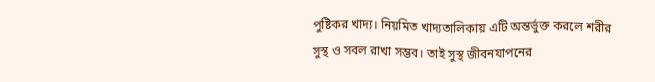পুষ্টিকর খাদ্য। নিয়মিত খাদ্যতালিকায় এটি অন্তর্ভুক্ত করলে শরীর সুস্থ ও সবল রাখা সম্ভব। তাই সুস্থ জীবনযাপনের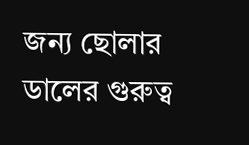জন্য ছোলার ডালের গুরুত্ব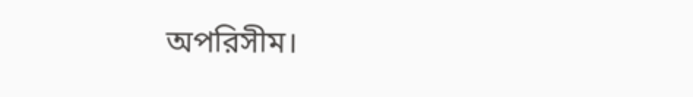অপরিসীম।